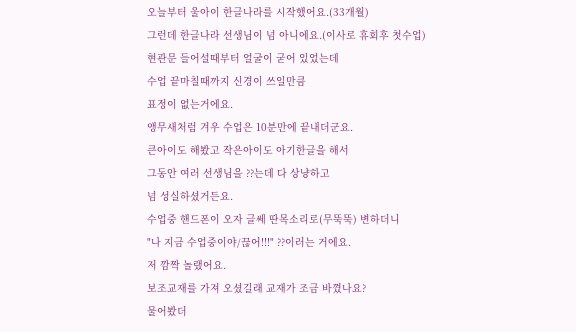오늘부터 울아이 한글나라를 시작했어요.(33개월)
그런데 한글나라 선생님이 넘 아니에요.(이사로 휴회후 첫수업)
현관문 들어설때부터 얼굴이 굳어 있었는데
수업 끝마칠때까지 신경이 쓰일만큼
표정이 없는거에요.
앵무새처럼 겨우 수업은 10분만에 끝내더군요.
큰아이도 해봤고 작은아이도 아기한글을 해서
그동안 여러 선생님을 ??는데 다 상냥하고
넘 성실하셨거든요.
수업중 핸드폰이 오자 글쎄 딴목소리로(무뚝뚝) 변하더니
"나 지금 수업중이야/끊어!!!" ??이러는 거에요.
저 깜짝 놀랬어요.
보조교재를 가져 오셨길래 교재가 조금 바꼈나요?
물어봤더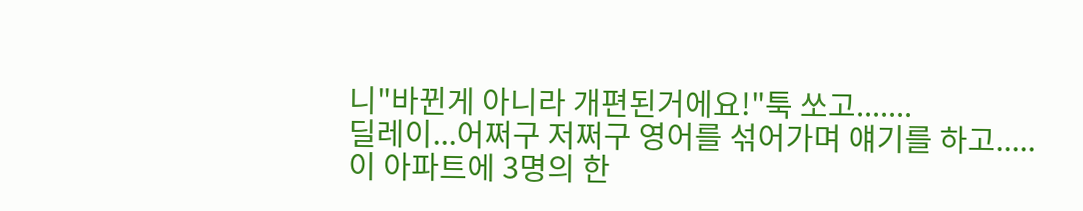니"바뀐게 아니라 개편된거에요!"툭 쏘고.......
딜레이...어쩌구 저쩌구 영어를 섞어가며 얘기를 하고.....
이 아파트에 3명의 한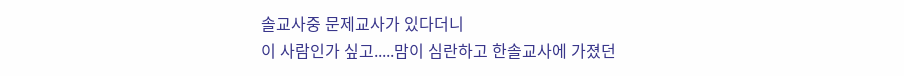솔교사중 문제교사가 있다더니
이 사람인가 싶고.....맘이 심란하고 한솔교사에 가졌던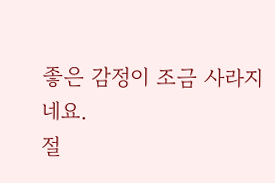좋은 감정이 조금 사라지네요.
절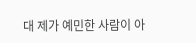대 제가 예민한 사람이 아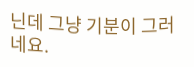닌데 그냥 기분이 그러네요.